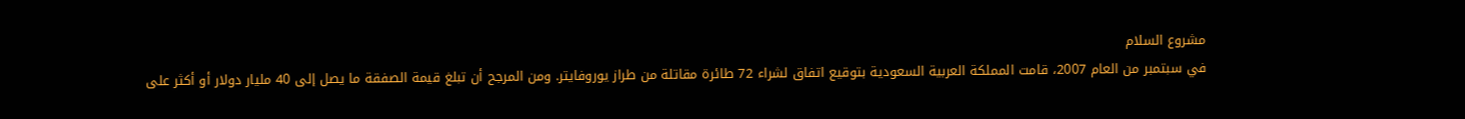مشروع السلام
في سبتمبر من العام 2007، قامت المملكة العربية السعودية بتوقيع اتفاق لشراء 72 طائرة مقاتلة من طراز يوروفايتر. ومن المرجح أن تبلغ قيمة الصفقة ما يصل إلى 40 مليار دولار أو أكثر على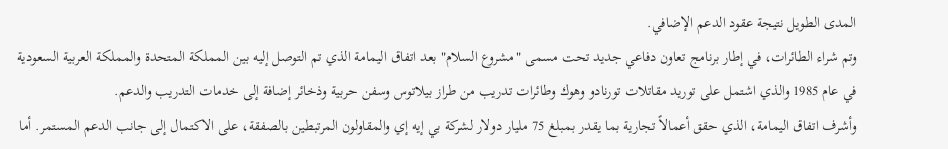المدى الطويل نتيجة عقود الدعم الإضافي.
وتم شراء الطائرات، في إطار برنامج تعاون دفاعي جديد تحت مسمى "مشروع السلام" بعد اتفاق اليمامة الذي تم التوصل إليه بين المملكة المتحدة والمملكة العربية السعودية في عام 1985 والذي اشتمل على توريد مقاتلات تورنادو وهوك وطائرات تدريب من طراز بيلاتوس وسفن حربية وذخائر إضافة إلى خدمات التدريب والدعم.
وأشرف اتفاق اليمامة، الذي حقق أعمالاً تجارية بما يقدر بمبلغ 75 مليار دولار لشركة بي إيه إي والمقاولون المرتبطين بالصفقة، على الاكتمال إلى جانب الدعم المستمر. أما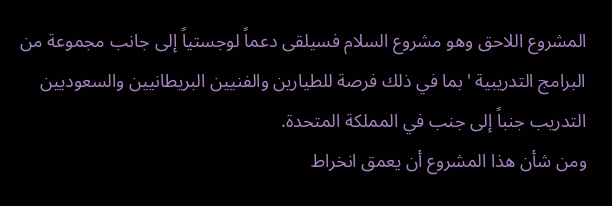المشروع اللاحق وهو مشروع السلام فسيلقى دعماً لوجستياً إلى جانب مجموعة من البرامج التدريبية 'بما في ذلك فرصة للطيارين والفنيين البريطانيين والسعوديين التدريب جنباً إلى جنب في المملكة المتحدة.
ومن شأن هذا المشروع أن يعمق انخراط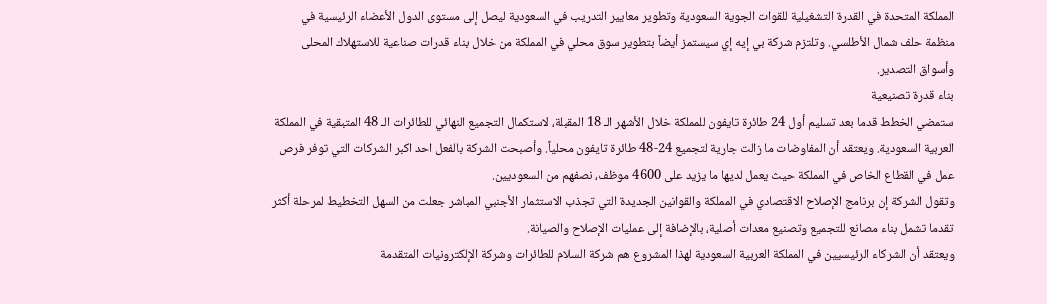المملكة المتحدة في القدرة التشغيلية للقوات الجوية السعودية وتطوير معايير التدريب في السعودية ليصل إلى مستوى الدول الأعضاء الرئيسية في منظمة حلف شمال الأطلسي. وتلتزم شركة بي إيه إي سيستمز أيضاً بتطوير سوق محلي في المملكة من خلال بناء قدرات صناعية للاستهلاك المحلى وأسواق التصدير.
بناء قدرة تصنيعية
ستمضي الخطط قدما بعد تسليم أول 24 طائرة تايفون للمملكة خلال الأشهر الـ 18 المقبلة، لاستكمال التجميع النهائي للطائرات الـ 48 المتبقية في المملكة العربية السعودية. ويعتقد أن المفاوضات ما زالت جارية لتجميع 24-48 طائرة تايفون محلياً. وأصبحت الشركة بالفعل احد اكبر الشركات التي توفر فرص عمل في القطاع الخاص في المملكة حيث يعمل لديها ما يزيد على 4600 موظف، نصفهم من السعوديين.
وتقول الشركة إن برنامج الإصلاح الاقتصادي في المملكة والقوانين الجديدة التي تجذب الاستثمار الأجنبي المباشر جعلت من السهل التخطيط لمرحلة أكثر تقدما تشمل بناء مصانع للتجميع وتصنيع معدات أصلية، بالإضافة إلى عمليات الإصلاح والصيانة.
ويعتقد أن الشركاء الرئيسيين في المملكة العربية السعودية لهذا المشروع هم شركة السلام للطائرات وشركة الإلكترونيات المتقدمة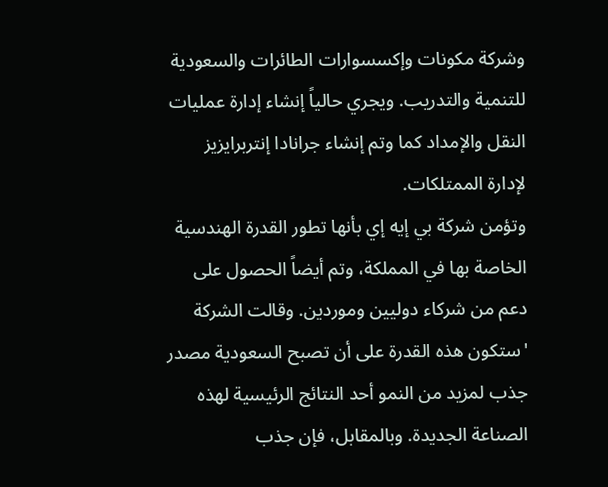وشركة مكونات وإكسسوارات الطائرات والسعودية للتنمية والتدريب. ويجري حالياً إنشاء إدارة عمليات النقل والإمداد كما وتم إنشاء جرانادا إنتربرايزيز لإدارة الممتلكات.
وتؤمن شركة بي إيه إي بأنها تطور القدرة الهندسية الخاصة بها في المملكة، وتم أيضاً الحصول على دعم من شركاء دوليين وموردين. وقالت الشركة 'ستكون هذه القدرة على أن تصبح السعودية مصدر جذب لمزيد من النمو أحد النتائج الرئيسية لهذه الصناعة الجديدة. وبالمقابل، فإن جذب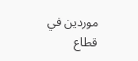موردين في قطاع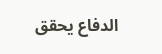الدفاع يحقق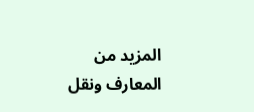المزيد من المعارف ونقل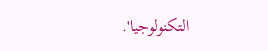التكنولوجيا'.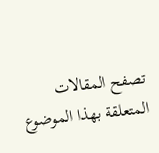تصفح المقالات المتعلقة بهذا الموضوع